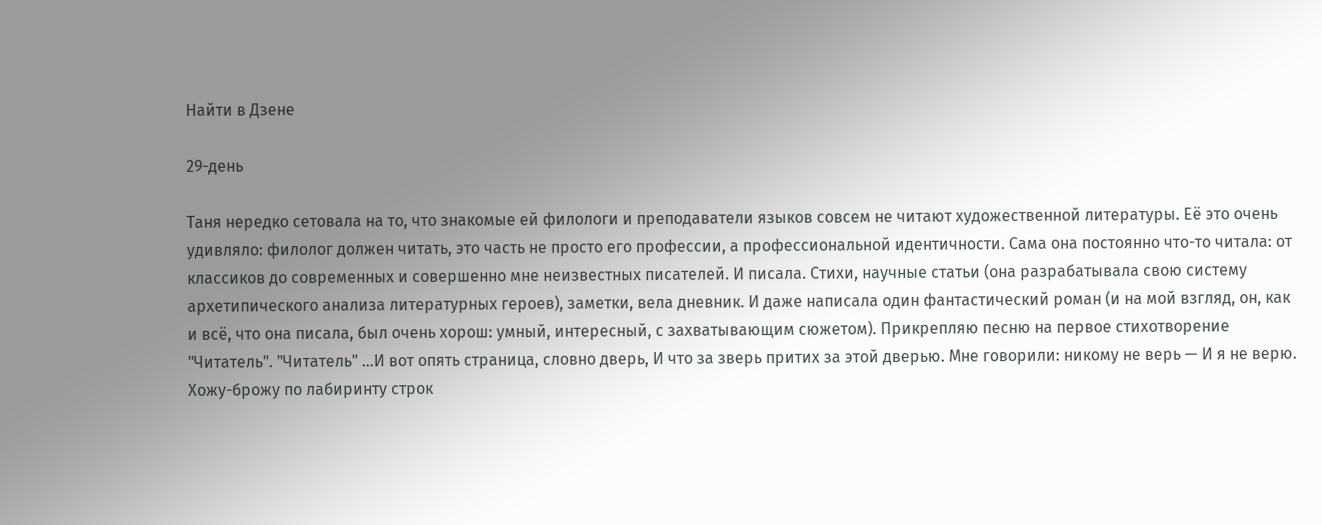Найти в Дзене

29-день

Таня нередко сетовала на то, что знакомые ей филологи и преподаватели языков совсем не читают художественной литературы. Её это очень удивляло: филолог должен читать, это часть не просто его профессии, а профессиональной идентичности. Сама она постоянно что-то читала: от классиков до современных и совершенно мне неизвестных писателей. И писала. Стихи, научные статьи (она разрабатывала свою систему архетипического анализа литературных героев), заметки, вела дневник. И даже написала один фантастический роман (и на мой взгляд, он, как и всё, что она писала, был очень хорош: умный, интересный, с захватывающим сюжетом). Прикрепляю песню на первое стихотворение "Читатель". "Читатель" …И вот опять страница, словно дверь, И что за зверь притих за этой дверью. Мне говорили: никому не верь — И я не верю. Хожу-брожу по лабиринту строк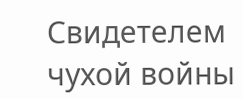Свидетелем чухой войны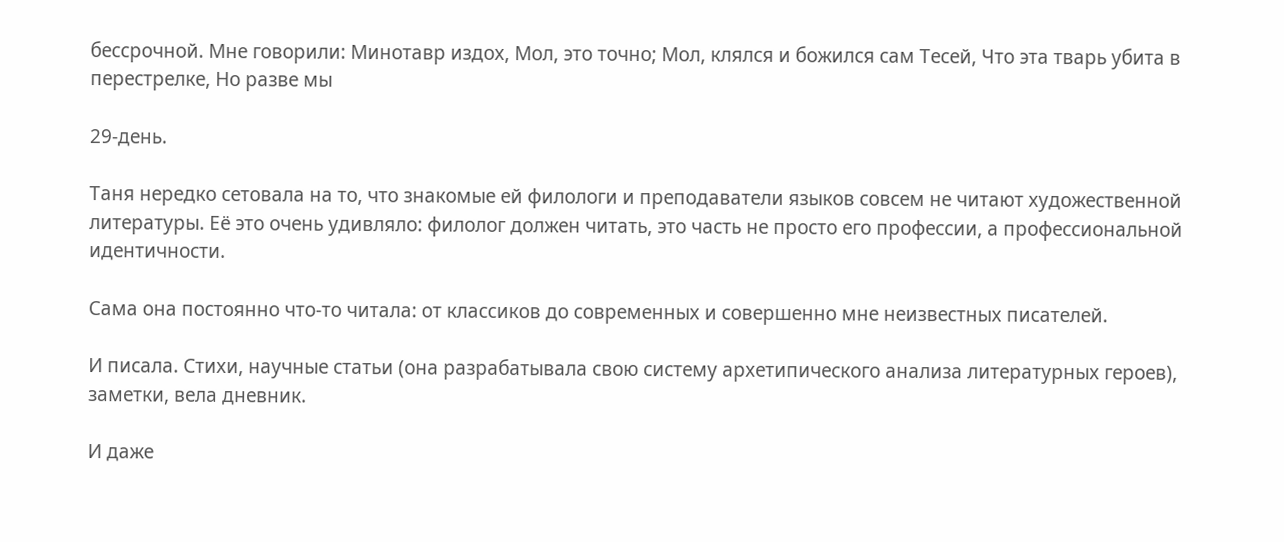бессрочной. Мне говорили: Минотавр издох, Мол, это точно; Мол, клялся и божился сам Тесей, Что эта тварь убита в перестрелке, Но разве мы

29-день.

Таня нередко сетовала на то, что знакомые ей филологи и преподаватели языков совсем не читают художественной литературы. Её это очень удивляло: филолог должен читать, это часть не просто его профессии, а профессиональной идентичности.

Сама она постоянно что-то читала: от классиков до современных и совершенно мне неизвестных писателей.

И писала. Стихи, научные статьи (она разрабатывала свою систему архетипического анализа литературных героев), заметки, вела дневник.

И даже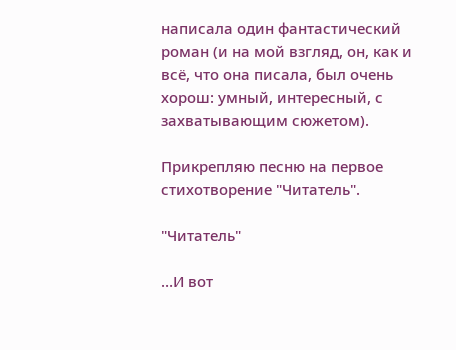написала один фантастический роман (и на мой взгляд, он, как и всё, что она писала, был очень хорош: умный, интересный, с захватывающим сюжетом).

Прикрепляю песню на первое стихотворение "Читатель".

"Читатель"

…И вот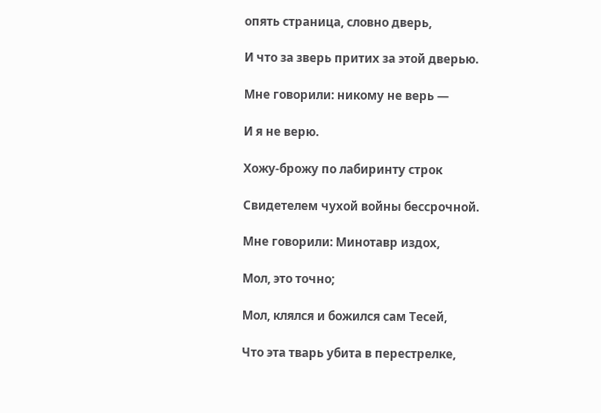опять страница, словно дверь,

И что за зверь притих за этой дверью.

Мне говорили: никому не верь —

И я не верю.

Хожу-брожу по лабиринту строк

Свидетелем чухой войны бессрочной.

Мне говорили: Минотавр издох,

Мол, это точно;

Мол, клялся и божился сам Тесей,

Что эта тварь убита в перестрелке,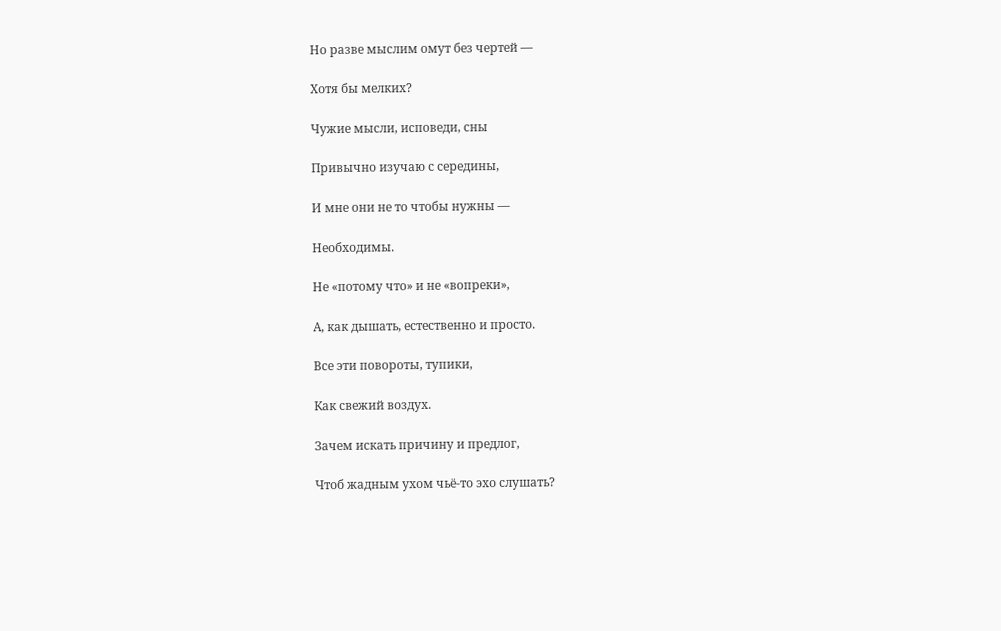Но разве мыслим омут без чертей —

Хотя бы мелких?

Чужие мысли, исповеди, сны

Привычно изучаю с середины,

И мне они не то чтобы нужны —

Необходимы.

Не «потому что» и не «вопреки»,

А, как дышать, естественно и просто.

Все эти повороты, тупики,

Как свежий воздух.

Зачем искать причину и предлог,

Чтоб жадным ухом чьё-то эхо слушать?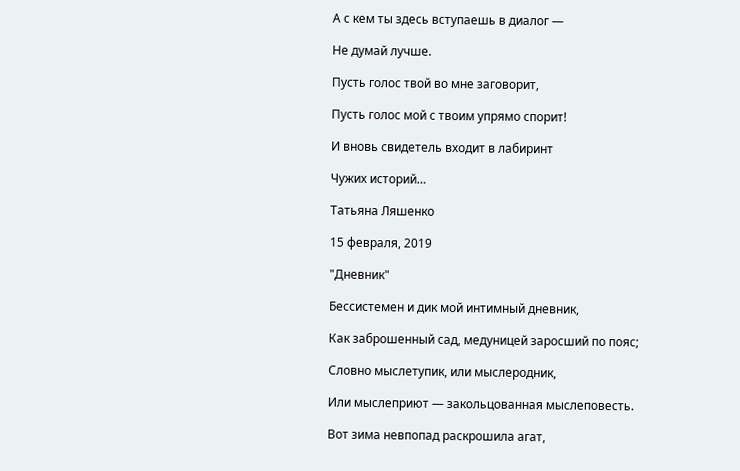А с кем ты здесь вступаешь в диалог —

Не думай лучше.

Пусть голос твой во мне заговорит,

Пусть голос мой с твоим упрямо спорит!

И вновь свидетель входит в лабиринт

Чужих историй…

Татьяна Ляшенко

15 февраля, 2019

"Дневник"

Бессистемен и дик мой интимный дневник,

Как заброшенный сад, медуницей заросший по пояс;

Словно мыслетупик, или мыслеродник,

Или мыслеприют — закольцованная мыслеповесть.

Вот зима невпопад раскрошила агат,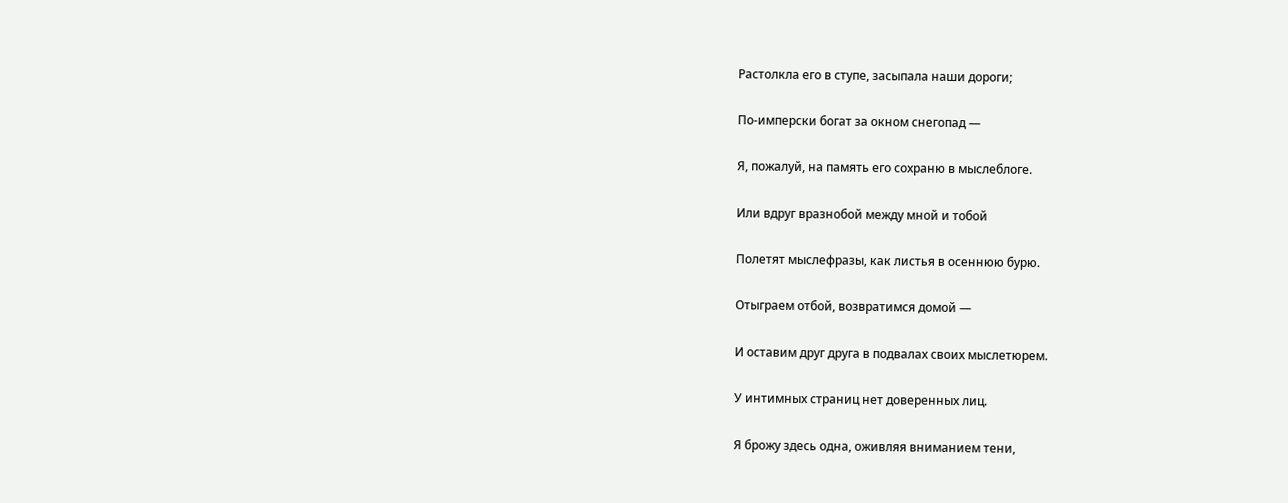Растолкла его в ступе, засыпала наши дороги;

По-имперски богат за окном снегопад —

Я, пожалуй, на память его сохраню в мыслеблоге.

Или вдруг вразнобой между мной и тобой

Полетят мыслефразы, как листья в осеннюю бурю.

Отыграем отбой, возвратимся домой —

И оставим друг друга в подвалах своих мыслетюрем.

У интимных страниц нет доверенных лиц.

Я брожу здесь одна, оживляя вниманием тени,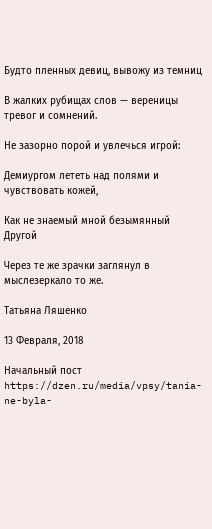Будто пленных девиц, вывожу из темниц

В жалких рубищах слов — вереницы тревог и сомнений.

Не зазорно порой и увлечься игрой:

Демиургом лететь над полями и чувствовать кожей,

Как не знаемый мной безымянный Другой

Через те же зрачки заглянул в мыслезеркало то же.

Татьяна Ляшенко

13 Февраля, 2018

Начальный пост https://dzen.ru/media/vpsy/tania-ne-byla-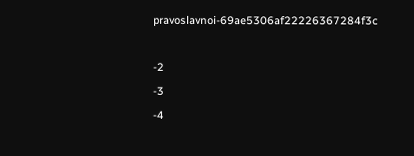pravoslavnoi-69ae5306af22226367284f3c

-2
-3
-4